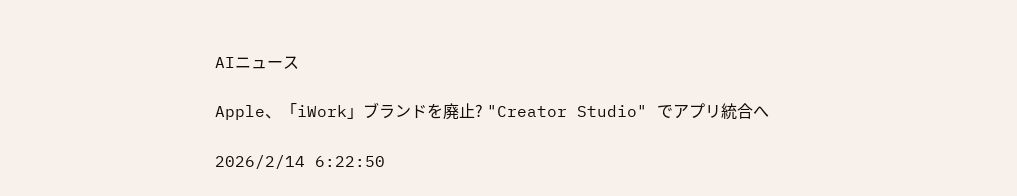AIニュース

Apple、「iWork」ブランドを廃止? "Creator Studio" でアプリ統合へ

2026/2/14 6:22:50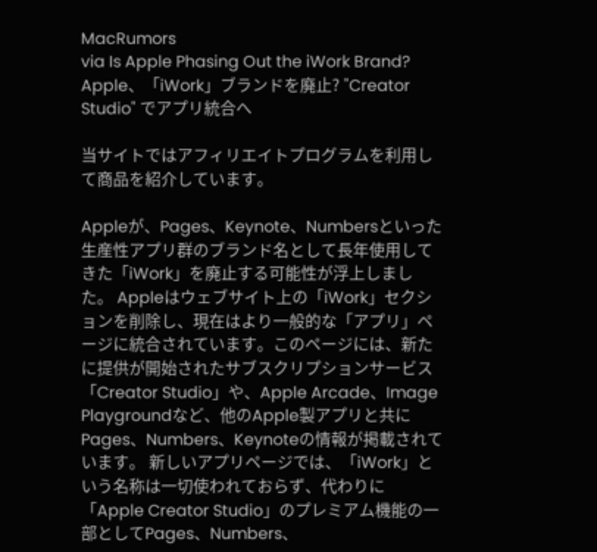MacRumors
via Is Apple Phasing Out the iWork Brand?
Apple、「iWork」ブランドを廃止? "Creator Studio" でアプリ統合へ

当サイトではアフィリエイトプログラムを利用して商品を紹介しています。

Appleが、Pages、Keynote、Numbersといった生産性アプリ群のブランド名として長年使用してきた「iWork」を廃止する可能性が浮上しました。 Appleはウェブサイト上の「iWork」セクションを削除し、現在はより一般的な「アプリ」ページに統合されています。このページには、新たに提供が開始されたサブスクリプションサービス「Creator Studio」や、Apple Arcade、Image Playgroundなど、他のApple製アプリと共にPages、Numbers、Keynoteの情報が掲載されています。 新しいアプリページでは、「iWork」という名称は一切使われておらず、代わりに「Apple Creator Studio」のプレミアム機能の一部としてPages、Numbers、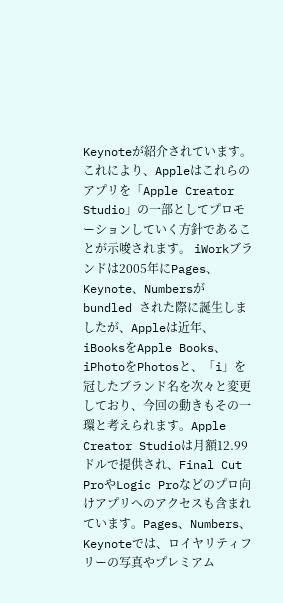Keynoteが紹介されています。これにより、Appleはこれらのアプリを「Apple Creator Studio」の一部としてプロモーションしていく方針であることが示唆されます。 iWorkブランドは2005年にPages、Keynote、Numbersが bundled された際に誕生しましたが、Appleは近年、iBooksをApple Books、iPhotoをPhotosと、「i」を冠したブランド名を次々と変更しており、今回の動きもその一環と考えられます。Apple Creator Studioは月額12.99ドルで提供され、Final Cut ProやLogic Proなどのプロ向けアプリへのアクセスも含まれています。Pages、Numbers、Keynoteでは、ロイヤリティフリーの写真やプレミアム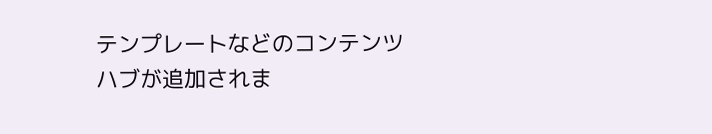テンプレートなどのコンテンツハブが追加されま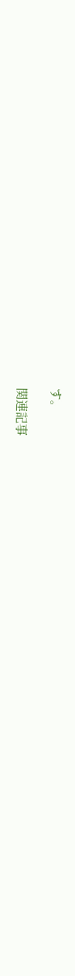す。

関連記事